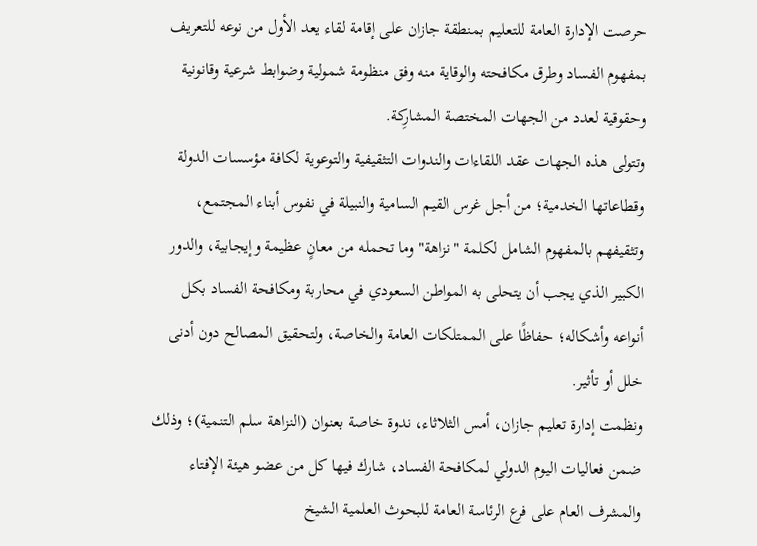حرصت الإدارة العامة للتعليم بمنطقة جازان على إقامة لقاء يعد الأول من نوعه للتعريف بمفهوم الفساد وطرق مكافحته والوقاية منه وفق منظومة شمولية وضوابط شرعية وقانونية وحقوقية لعدد من الجهات المختصة المشارِكة.
وتتولى هذه الجهات عقد اللقاءات والندوات التثقيفية والتوعوية لكافة مؤسسات الدولة وقطاعاتها الخدمية؛ من أجل غرس القيم السامية والنبيلة في نفوس أبناء المجتمع، وتثقيفهم بالمفهوم الشامل لكلمة "نزاهة" وما تحمله من معانٍ عظيمة وإيجابية، والدور الكبير الذي يجب أن يتحلى به المواطن السعودي في محاربة ومكافحة الفساد بكل أنواعه وأشكاله؛ حفاظًا على الممتلكات العامة والخاصة، ولتحقيق المصالح دون أدنى خلل أو تأثير.
ونظمت إدارة تعليم جازان، أمس الثلاثاء، ندوة خاصة بعنوان (النزاهة سلم التنمية)؛ وذلك ضمن فعاليات اليوم الدولي لمكافحة الفساد، شارك فيها كل من عضو هيئة الإفتاء والمشرف العام على فرع الرئاسة العامة للبحوث العلمية الشيخ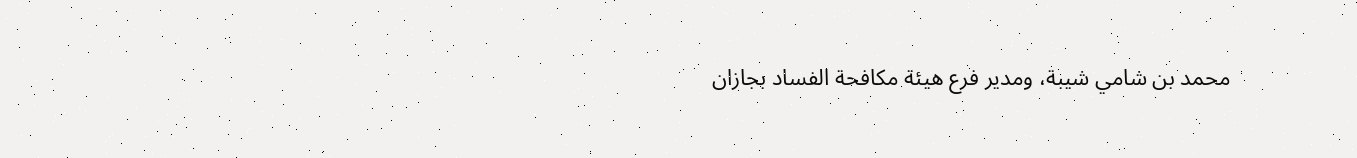محمد بن شامي شيبة، ومدير فرع هيئة مكافحة الفساد بجازان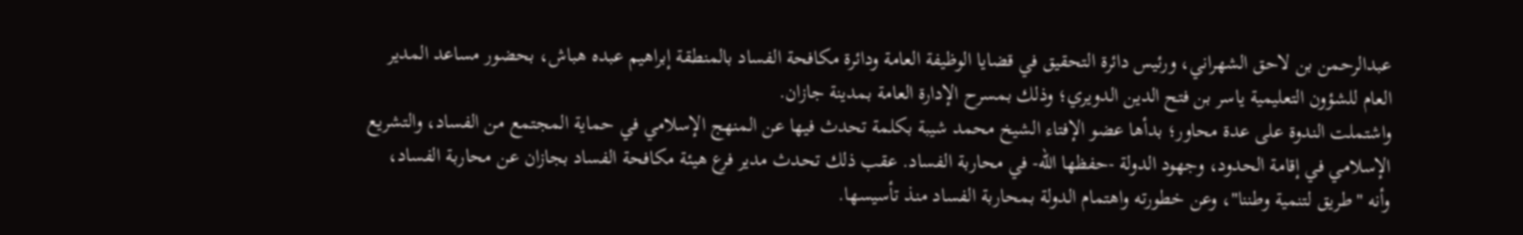عبدالرحمن بن لاحق الشهراني، ورئيس دائرة التحقيق في قضايا الوظيفة العامة ودائرة مكافحة الفساد بالمنطقة إبراهيم عبده هباش، بحضور مساعد المدير العام للشؤون التعليمية ياسر بن فتح الدين الدويري؛ وذلك بمسرح الإدارة العامة بمدينة جازان.
واشتملت الندوة على عدة محاور؛ بدأها عضو الإفتاء الشيخ محمد شيبة بكلمة تحدث فيها عن المنهج الإسلامي في حماية المجتمع من الفساد، والتشريع الإسلامي في إقامة الحدود، وجهود الدولة -حفظها الله- في محاربة الفساد. عقب ذلك تحدث مدير فرع هيئة مكافحة الفساد بجازان عن محاربة الفساد، وأنه "طريق لتنمية وطننا"، وعن خطورته واهتمام الدولة بمحاربة الفساد منذ تأسيسها.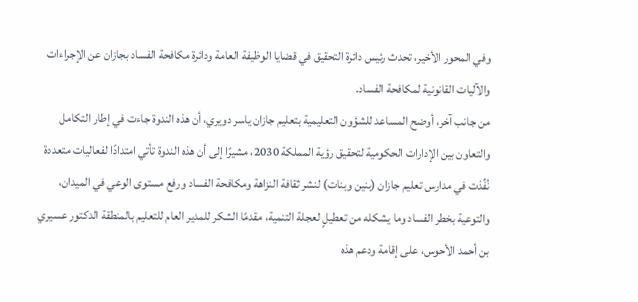وفي المحور الأخير، تحدث رئيس دائرة التحقيق في قضايا الوظيفة العامة ودائرة مكافحة الفساد بجازان عن الإجراءات والآليات القانونية لمكافحة الفساد.
من جانب آخر، أوضح المساعد للشؤون التعليمية بتعليم جازان ياسر دويري، أن هذه الندوة جاءت في إطار التكامل والتعاون بين الإدارات الحكومية لتحقيق رؤية المملكة 2030، مشيرًا إلى أن هذه الندوة تأتي امتدادًا لفعاليات متعددة نُفِّذت في مدارس تعليم جازان (بنين وبنات) لنشر ثقافة النزاهة ومكافحة الفساد ورفع مستوى الوعي في الميدان، والتوعية بخطر الفساد وما يشكله من تعطيلٍ لعجلة التنمية، مقدمًا الشكر للمدير العام للتعليم بالمنطقة الدكتور عسيري بن أحمد الأحوس، على إقامة ودعم هذه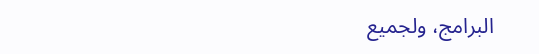البرامج، ولجميع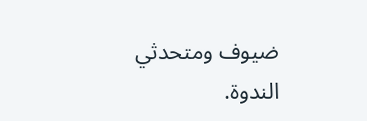ضيوف ومتحدثي الندوة.